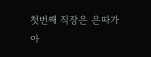첫번째 직장은 은따가 아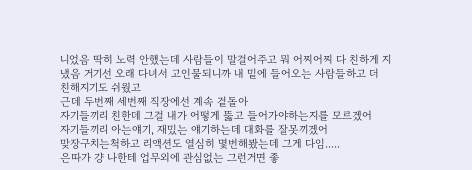니었음 딱히 노력 안했는데 사람들이 말걸어주고 뭐 어찌어찌 다 친하게 지냈음 거기선 오래 다녀서 고인물되니까 내 밑에 들어오는 사람들하고 더 친해지기도 쉬웠고
근데 두번째 세번째 직장에선 계속 겉돌아
자기들끼리 친한데 그걸 내가 어떻게 뚫고 들어가야하는지를 모르겠어
자기들끼리 아는얘기, 재밌는 얘기하는데 대화를 잘못끼겠어
맞장구치는척하고 리액션도 열심히 몇번해봤는데 그게 다임.....
은따가 걍 나한테 업무외에 관심없는 그런거면 좋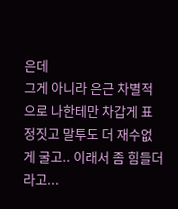은데
그게 아니라 은근 차별적으로 나한테만 차갑게 표정짓고 말투도 더 재수없게 굴고.. 이래서 좀 힘들더라고...